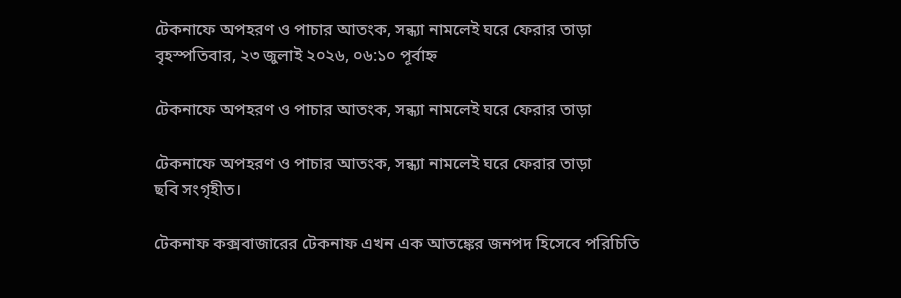টেকনাফে অপহরণ ও পাচার আতংক, সন্ধ্যা নামলেই ঘরে ফেরার তাড়া
বৃহস্পতিবার, ২৩ জুলাই ২০২৬, ০৬:১০ পূর্বাহ্ন

টেকনাফে অপহরণ ও পাচার আতংক, সন্ধ্যা নামলেই ঘরে ফেরার তাড়া

টেকনাফে অপহরণ ও পাচার আতংক, সন্ধ্যা নামলেই ঘরে ফেরার তাড়া
ছবি সংগৃহীত।

টেকনাফ কক্সবাজারের টেকনাফ এখন এক আতঙ্কের জনপদ হিসেবে পরিচিতি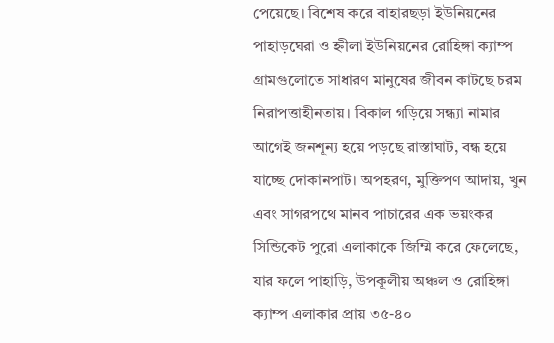পেয়েছে। বিশেষ করে বাহারছড়া ইউনিয়নের পাহাড়ঘেরা ও হ্নীলা ইউনিয়নের রোহিঙ্গা ক্যাম্প গ্রামগুলোতে সাধারণ মানুষের জীবন কাটছে চরম নিরাপত্তাহীনতায়। বিকাল গড়িয়ে সন্ধ্যা নামার আগেই জনশূন্য হয়ে পড়ছে রাস্তাঘাট, বন্ধ হয়ে যাচ্ছে দোকানপাট। অপহরণ, মুক্তিপণ আদায়, খুন এবং সাগরপথে মানব পাচারের এক ভয়ংকর সিন্ডিকেট পুরো এলাকাকে জিম্মি করে ফেলেছে, যার ফলে পাহাড়ি, উপকূলীয় অঞ্চল ও রোহিঙ্গা ক্যাম্প এলাকার প্রায় ৩৫-৪০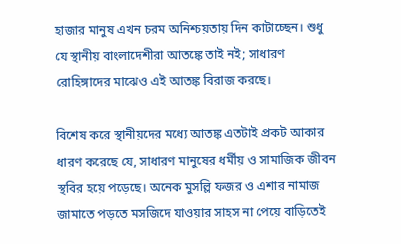হাজার মানুষ এখন চরম অনিশ্চয়তায় দিন কাটাচ্ছেন। শুধু যে স্থানীয় বাংলাদেশীরা আতঙ্কে তাই নই; সাধারণ রোহিঙ্গাদের মাঝেও এই আতঙ্ক বিরাজ করছে।

বিশেষ করে স্থানীয়দের মধ্যে আতঙ্ক এতটাই প্রকট আকার ধারণ করেছে যে, সাধারণ মানুষের ধর্মীয় ও সামাজিক জীবন স্থবির হয়ে পড়েছে। অনেক মুসল্লি ফজর ও এশার নামাজ জামাতে পড়তে মসজিদে যাওয়ার সাহস না পেয়ে বাড়িতেই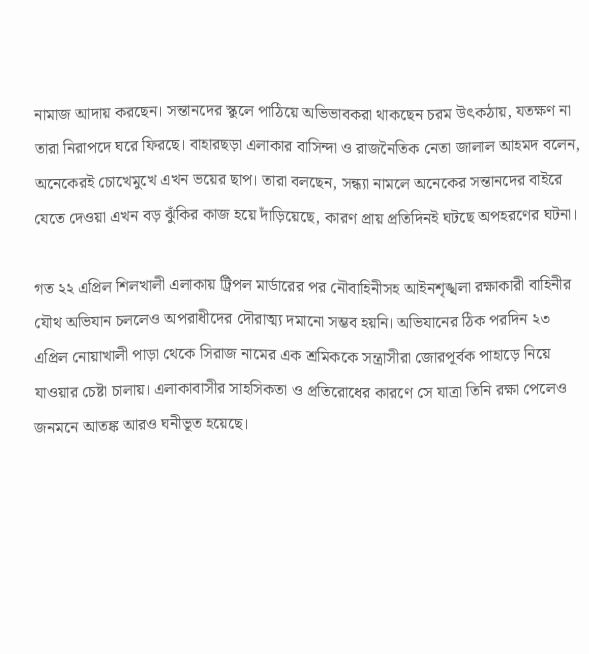নামাজ আদায় করছেন। সন্তানদের স্কুলে পাঠিয়ে অভিভাবকরা থাকছেন চরম উৎকঠায়, যতক্ষণ না তারা নিরাপদে ঘরে ফিরছে। বাহারছড়া এলাকার বাসিন্দা ও রাজনৈতিক নেতা জালাল আহমদ বলেন, অনেকেরই চোখেমুখে এখন ভয়ের ছাপ। তারা বলছেন, সন্ধ্যা নামলে অনেকের সন্তানদের বাইরে যেতে দেওয়া এখন বড় ঝুঁকির কাজ হয়ে দাঁড়িয়েছে, কারণ প্রায় প্রতিদিনই ঘটছে অপহরণের ঘটনা।

গত ২২ এপ্রিল শিলখালী এলাকায় ট্রিপল মার্ডারের পর নৌবাহিনীসহ আইনশৃঙ্খলা রক্ষাকারী বাহিনীর যৌথ অভিযান চললেও অপরাধীদের দৌরাত্ম্য দমানো সম্ভব হয়নি। অভিযানের ঠিক পরদিন ২৩ এপ্রিল নোয়াখালী পাড়া থেকে সিরাজ নামের এক শ্রমিককে সন্ত্রাসীরা জোরপূর্বক পাহাড়ে নিয়ে যাওয়ার চেষ্টা চালায়। এলাকাবাসীর সাহসিকতা ও প্রতিরোধের কারণে সে যাত্রা তিনি রক্ষা পেলেও জনমনে আতঙ্ক আরও ঘনীভূত হয়েছে।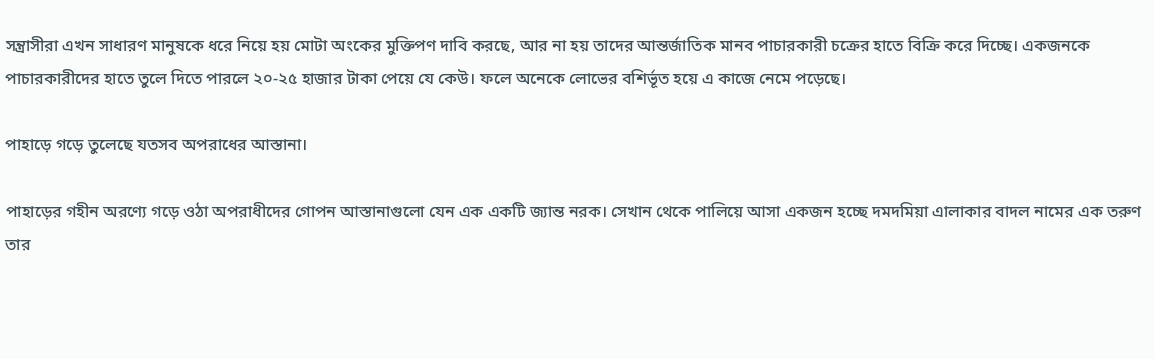সন্ত্রাসীরা এখন সাধারণ মানুষকে ধরে নিয়ে হয় মোটা অংকের মুক্তিপণ দাবি করছে, আর না হয় তাদের আন্তর্জাতিক মানব পাচারকারী চক্রের হাতে বিক্রি করে দিচ্ছে। একজনকে পাচারকারীদের হাতে তুলে দিতে পারলে ২০-২৫ হাজার টাকা পেয়ে যে কেউ। ফলে অনেকে লোভের বশির্ভূত হয়ে এ কাজে নেমে পড়েছে।

পাহাড়ে গড়ে তুলেছে যতসব অপরাধের আস্তানা।

পাহাড়ের গহীন অরণ্যে গড়ে ওঠা অপরাধীদের গোপন আস্তানাগুলো যেন এক একটি জ্যান্ত নরক। সেখান থেকে পালিয়ে আসা একজন হচ্ছে দমদমিয়া এালাকার বাদল নামের এক তরুণ তার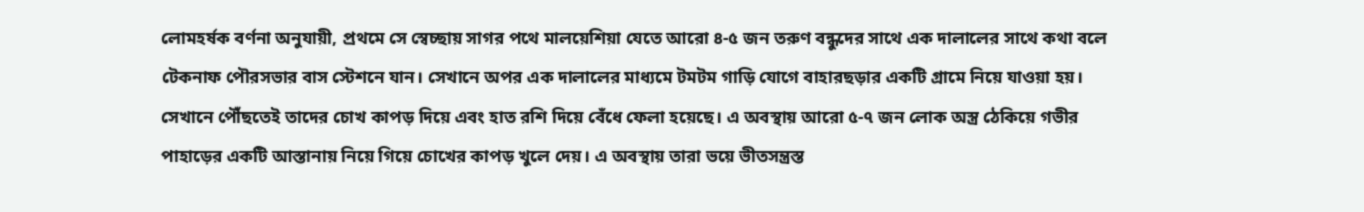লোমহর্ষক বর্ণনা অনুযায়ী, প্রথমে সে স্বেচ্ছায় সাগর পথে মালয়েশিয়া যেতে আরো ৪-৫ জন তরুণ বন্ধুদের সাথে এক দালালের সাথে কথা বলে টেকনাফ পৌরসভার বাস স্টেশনে যান। সেখানে অপর এক দালালের মাধ্যমে টমটম গাড়ি যোগে বাহারছড়ার একটি গ্রামে নিয়ে যাওয়া হয়। সেখানে পৌঁছতেই তাদের চোখ কাপড় দিয়ে এবং হাত রশি দিয়ে বেঁধে ফেলা হয়েছে। এ অবস্থায় আরো ৫-৭ জন লোক অস্ত্র ঠেকিয়ে গভীর পাহাড়ের একটি আস্তানায় নিয়ে গিয়ে চোখের কাপড় খুলে দেয়। এ অবস্থায় তারা ভয়ে ভীতসন্ত্রস্ত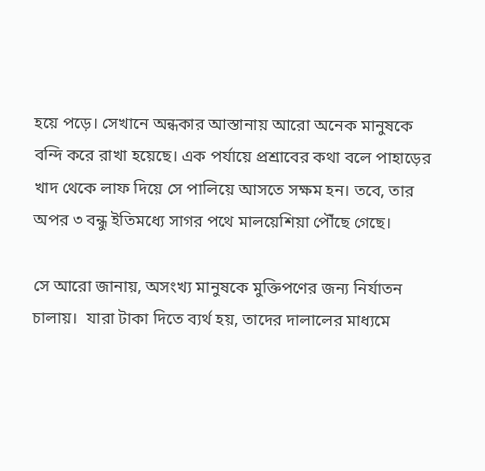হয়ে পড়ে। সেখানে অন্ধকার আস্তানায় আরো অনেক মানুষকে বন্দি করে রাখা হয়েছে। এক পর্যায়ে প্রশ্রাবের কথা বলে পাহাড়ের খাদ থেকে লাফ দিয়ে সে পালিয়ে আসতে সক্ষম হন। তবে, তার অপর ৩ বন্ধু ইতিমধ্যে সাগর পথে মালয়েশিয়া পৌঁছে গেছে।

সে আরো জানায়, অসংখ্য মানুষকে মুক্তিপণের জন্য নির্যাতন চালায়।  যারা টাকা দিতে ব্যর্থ হয়, তাদের দালালের মাধ্যমে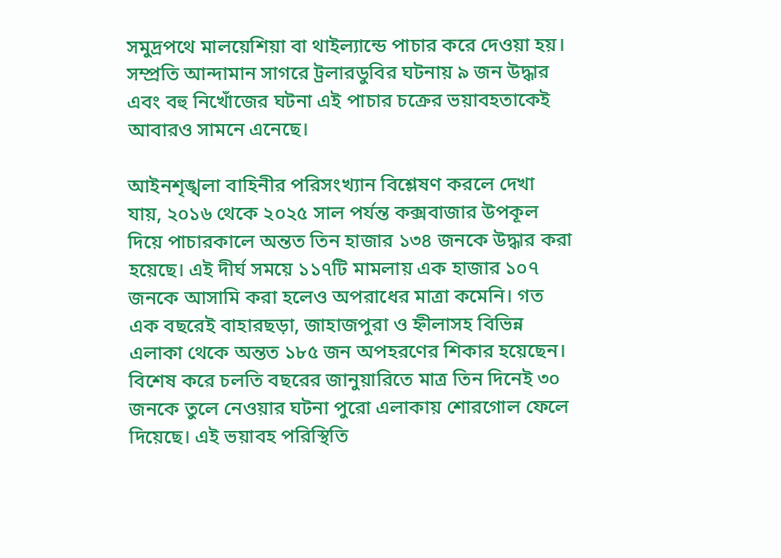সমুদ্রপথে মালয়েশিয়া বা থাইল্যান্ডে পাচার করে দেওয়া হয়। সম্প্রতি আন্দামান সাগরে ট্রলারডুবির ঘটনায় ৯ জন উদ্ধার এবং বহু নিখোঁজের ঘটনা এই পাচার চক্রের ভয়াবহতাকেই আবারও সামনে এনেছে।

আইনশৃঙ্খলা বাহিনীর পরিসংখ্যান বিশ্লেষণ করলে দেখা যায়, ২০১৬ থেকে ২০২৫ সাল পর্যন্ত কক্সবাজার উপকূল দিয়ে পাচারকালে অন্তত তিন হাজার ১৩৪ জনকে উদ্ধার করা হয়েছে। এই দীর্ঘ সময়ে ১১৭টি মামলায় এক হাজার ১০৭ জনকে আসামি করা হলেও অপরাধের মাত্রা কমেনি। গত এক বছরেই বাহারছড়া, জাহাজপুরা ও হ্নীলাসহ বিভিন্ন এলাকা থেকে অন্তত ১৮৫ জন অপহরণের শিকার হয়েছেন। বিশেষ করে চলতি বছরের জানুয়ারিতে মাত্র তিন দিনেই ৩০ জনকে তুলে নেওয়ার ঘটনা পুরো এলাকায় শোরগোল ফেলে দিয়েছে। এই ভয়াবহ পরিস্থিতি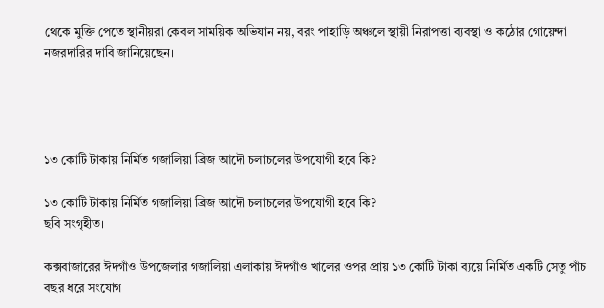থেকে মুক্তি পেতে স্থানীয়রা কেবল সাময়িক অভিযান নয়, বরং পাহাড়ি অঞ্চলে স্থায়ী নিরাপত্তা ব্যবস্থা ও কঠোর গোয়েন্দা নজরদারির দাবি জানিয়েছেন।




১৩ কোটি টাকায় নির্মিত গজালিয়া ব্রিজ আদৌ চলাচলের উপযোগী হবে কি?

১৩ কোটি টাকায় নির্মিত গজালিয়া ব্রিজ আদৌ চলাচলের উপযোগী হবে কি?
ছবি সংগৃহীত।

কক্সবাজারের ঈদগাঁও উপজেলার গজালিয়া এলাকায় ঈদগাঁও খালের ওপর প্রায় ১৩ কোটি টাকা ব্যয়ে নির্মিত একটি সেতু পাঁচ বছর ধরে সংযোগ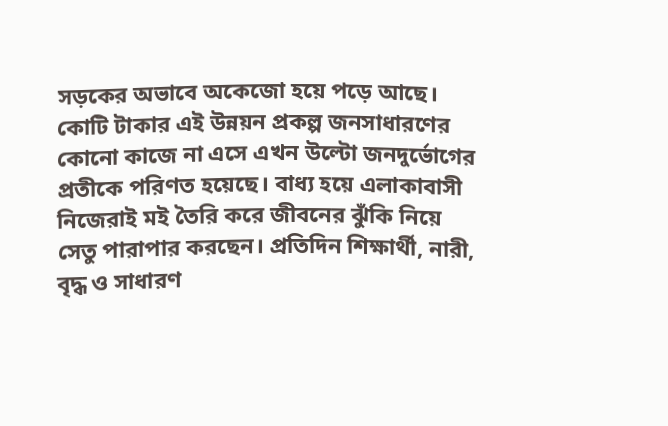সড়কের অভাবে অকেজো হয়ে পড়ে আছে। কোটি টাকার এই উন্নয়ন প্রকল্প জনসাধারণের কোনো কাজে না এসে এখন উল্টো জনদুর্ভোগের প্রতীকে পরিণত হয়েছে। বাধ্য হয়ে এলাকাবাসী নিজেরাই মই তৈরি করে জীবনের ঝুঁকি নিয়ে সেতু পারাপার করছেন। প্রতিদিন শিক্ষার্থী, নারী, বৃদ্ধ ও সাধারণ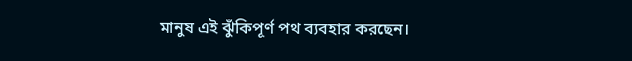মানুষ এই ঝুঁকিপূর্ণ পথ ব্যবহার করছেন।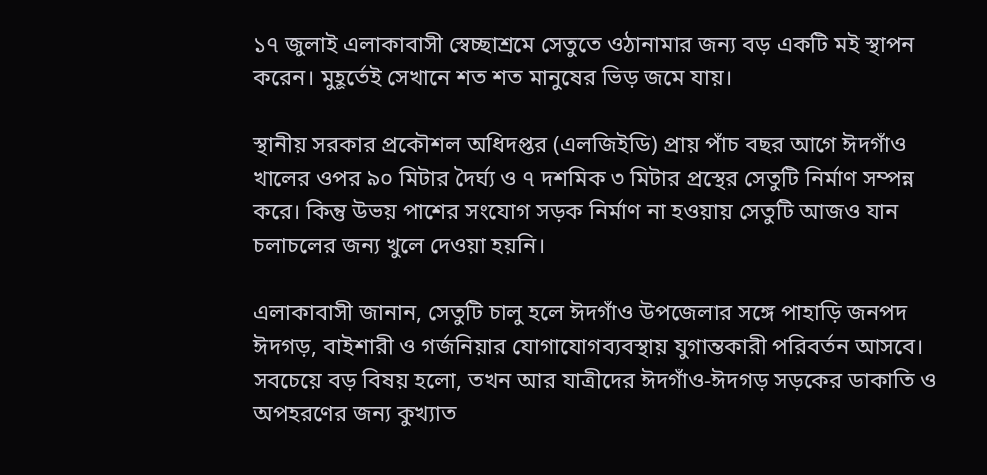১৭ জুলাই এলাকাবাসী স্বেচ্ছাশ্রমে সেতুতে ওঠানামার জন্য বড় একটি মই স্থাপন করেন। মুহূর্তেই সেখানে শত শত মানুষের ভিড় জমে যায়।

স্থানীয় সরকার প্রকৌশল অধিদপ্তর (এলজিইডি) প্রায় পাঁচ বছর আগে ঈদগাঁও খালের ওপর ৯০ মিটার দৈর্ঘ্য ও ৭ দশমিক ৩ মিটার প্রস্থের সেতুটি নির্মাণ সম্পন্ন করে। কিন্তু উভয় পাশের সংযোগ সড়ক নির্মাণ না হওয়ায় সেতুটি আজও যান চলাচলের জন্য খুলে দেওয়া হয়নি।

এলাকাবাসী জানান, সেতুটি চালু হলে ঈদগাঁও উপজেলার সঙ্গে পাহাড়ি জনপদ ঈদগড়, বাইশারী ও গর্জনিয়ার যোগাযোগব্যবস্থায় যুগান্তকারী পরিবর্তন আসবে। সবচেয়ে বড় বিষয় হলো, তখন আর যাত্রীদের ঈদগাঁও-ঈদগড় সড়কের ডাকাতি ও অপহরণের জন্য কুখ্যাত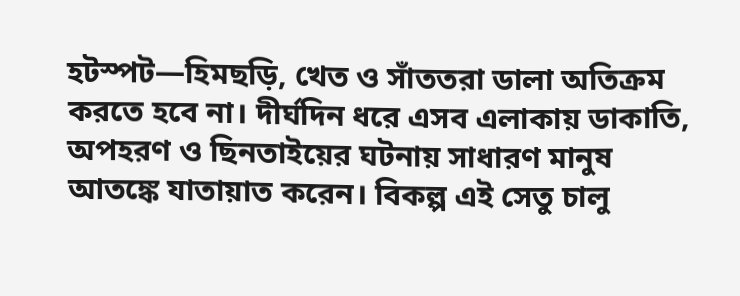হটস্পট—হিমছড়ি, খেত ও সাঁততরা ডালা অতিক্রম করতে হবে না। দীর্ঘদিন ধরে এসব এলাকায় ডাকাতি, অপহরণ ও ছিনতাইয়ের ঘটনায় সাধারণ মানুষ আতঙ্কে যাতায়াত করেন। বিকল্প এই সেতু চালু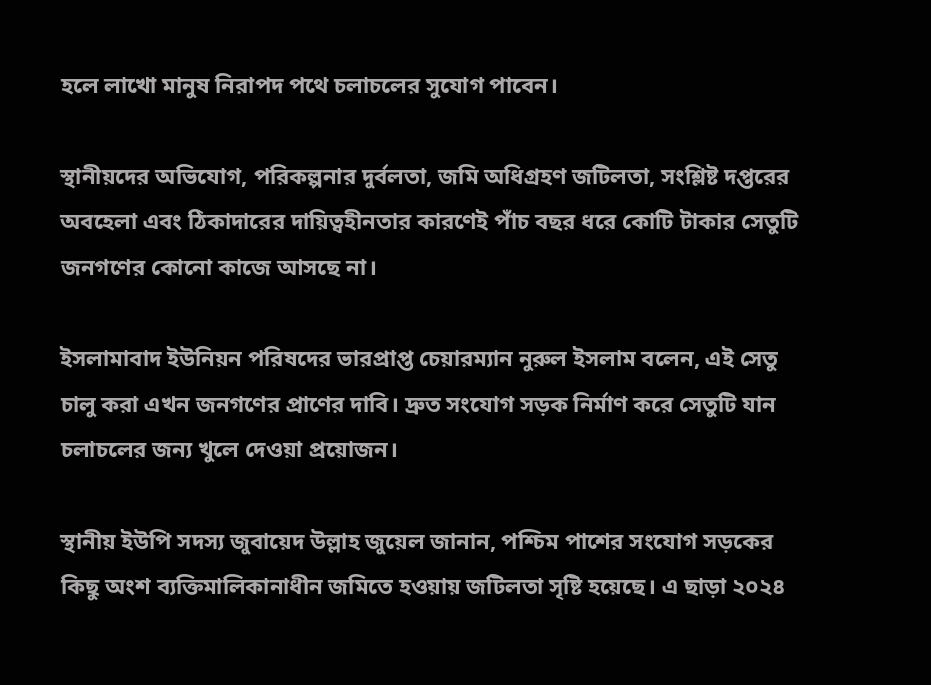হলে লাখো মানুষ নিরাপদ পথে চলাচলের সুযোগ পাবেন।

স্থানীয়দের অভিযোগ, পরিকল্পনার দুর্বলতা, জমি অধিগ্রহণ জটিলতা, সংশ্লিষ্ট দপ্তরের অবহেলা এবং ঠিকাদারের দায়িত্বহীনতার কারণেই পাঁচ বছর ধরে কোটি টাকার সেতুটি জনগণের কোনো কাজে আসছে না।

ইসলামাবাদ ইউনিয়ন পরিষদের ভারপ্রাপ্ত চেয়ারম্যান নুরুল ইসলাম বলেন, এই সেতু চালু করা এখন জনগণের প্রাণের দাবি। দ্রুত সংযোগ সড়ক নির্মাণ করে সেতুটি যান চলাচলের জন্য খুলে দেওয়া প্রয়োজন।

স্থানীয় ইউপি সদস্য জুবায়েদ উল্লাহ জুয়েল জানান, পশ্চিম পাশের সংযোগ সড়কের কিছু অংশ ব্যক্তিমালিকানাধীন জমিতে হওয়ায় জটিলতা সৃষ্টি হয়েছে। এ ছাড়া ২০২৪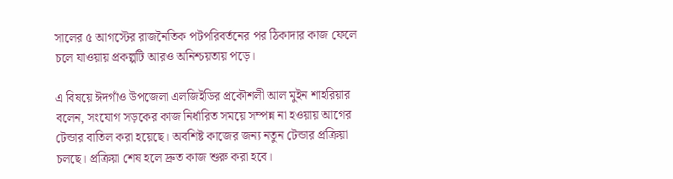সালের ৫ আগস্টের রাজনৈতিক পটপরিবর্তনের পর ঠিকাদার কাজ ফেলে চলে যাওয়ায় প্রকল্পটি আরও অনিশ্চয়তায় পড়ে।

এ বিষয়ে ঈদগাঁও উপজেলা এলজিইডির প্রকৌশলী আল মুইন শাহরিয়ার বলেন, সংযোগ সড়কের কাজ নির্ধারিত সময়ে সম্পন্ন না হওয়ায় আগের টেন্ডার বাতিল করা হয়েছে। অবশিষ্ট কাজের জন্য নতুন টেন্ডার প্রক্রিয়া চলছে। প্রক্রিয়া শেষ হলে দ্রুত কাজ শুরু করা হবে।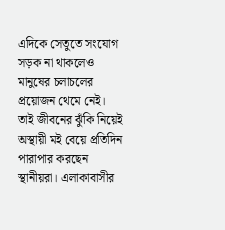এদিকে সেতুতে সংযোগ সড়ক না থাকলেও মানুষের চলাচলের প্রয়োজন থেমে নেই। তাই জীবনের ঝুঁকি নিয়েই অস্থায়ী মই বেয়ে প্রতিদিন পারাপার করছেন স্থানীয়রা। এলাকাবাসীর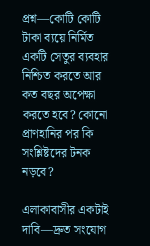প্রশ্ন—কোটি কোটি টাকা ব্যয়ে নির্মিত একটি সেতুর ব্যবহার নিশ্চিত করতে আর কত বছর অপেক্ষা করতে হবে? কোনো প্রাণহানির পর কি সংশ্লিষ্টদের টনক নড়বে?

এলাকাবাসীর একটাই দাবি—দ্রুত সংযোগ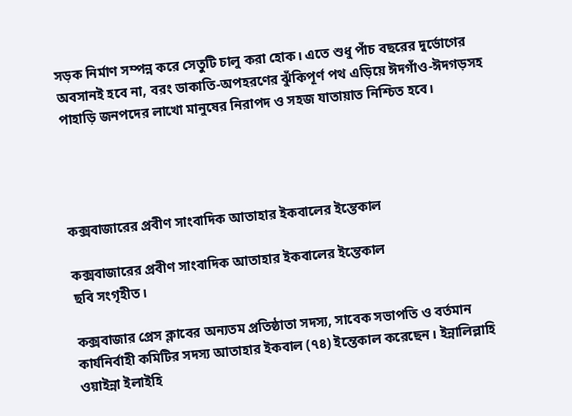সড়ক নির্মাণ সম্পন্ন করে সেতুটি চালু করা হোক। এতে শুধু পাঁচ বছরের দুর্ভোগের অবসানই হবে না, বরং ডাকাতি-অপহরণের ঝুঁকিপূর্ণ পথ এড়িয়ে ঈদগাঁও-ঈদগড়সহ পাহাড়ি জনপদের লাখো মানুষের নিরাপদ ও সহজ যাতায়াত নিশ্চিত হবে।




কক্সবাজারের প্রবীণ সাংবাদিক আতাহার ইকবালের ইন্তেকাল

কক্সবাজারের প্রবীণ সাংবাদিক আতাহার ইকবালের ইন্তেকাল
ছবি সংগৃহীত।

কক্সবাজার প্রেস ক্লাবের অন্যতম প্রতিষ্ঠাতা সদস্য, সাবেক সভাপতি ও বর্তমান কার্যনির্বাহী কমিটির সদস্য আতাহার ইকবাল (৭৪) ইন্তেকাল করেছেন। ইন্নালিল্লাহি ওয়াইন্না ইলাইহি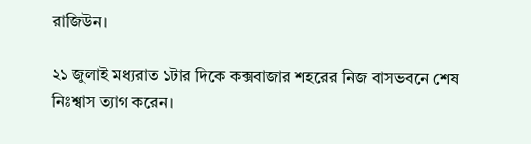রাজিউন।

২১ জুলাই মধ্যরাত ১টার দিকে কক্সবাজার শহরের নিজ বাসভবনে শেষ নিঃশ্বাস ত্যাগ করেন।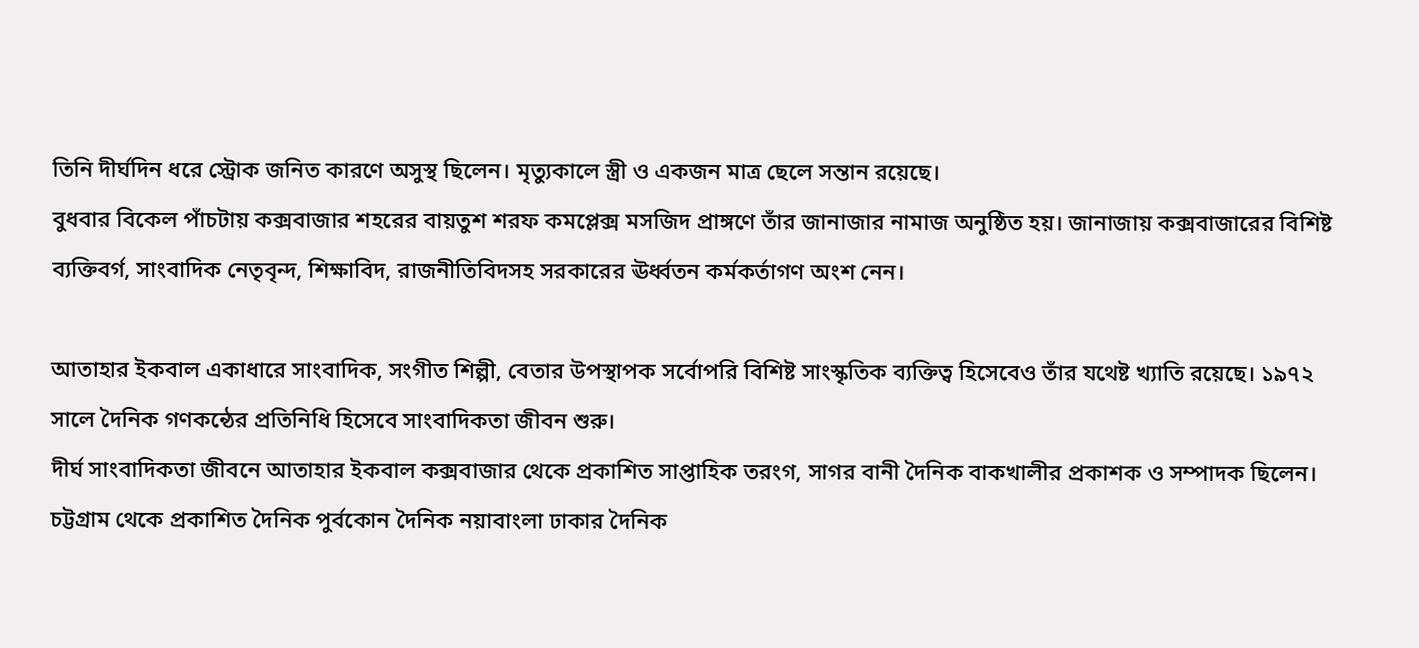তিনি দীর্ঘদিন ধরে স্ট্রোক জনিত কারণে অসুস্থ ছিলেন। মৃত্যুকালে স্ত্রী ও একজন মাত্র ছেলে সন্তান রয়েছে।
বুধবার বিকেল পাঁচটায় কক্সবাজার শহরের বায়তুশ শরফ কমপ্লেক্স মসজিদ প্রাঙ্গণে তাঁর জানাজার নামাজ অনুষ্ঠিত হয়। জানাজায় কক্সবাজারের বিশিষ্ট ব্যক্তিবর্গ, সাংবাদিক নেতৃবৃন্দ, শিক্ষাবিদ, রাজনীতিবিদসহ সরকারের ঊর্ধ্বতন কর্মকর্তাগণ অংশ নেন।

আতাহার ইকবাল একাধারে সাংবাদিক, সংগীত শিল্পী, বেতার উপস্থাপক সর্বোপরি বিশিষ্ট সাংস্কৃতিক ব্যক্তিত্ব হিসেবেও তাঁর যথেষ্ট খ্যাতি রয়েছে। ১৯৭২ সালে দৈনিক গণকন্ঠের প্রতিনিধি হিসেবে সাংবাদিকতা জীবন শুরু।
দীর্ঘ সাংবাদিকতা জীবনে আতাহার ইকবাল কক্সবাজার থেকে প্রকাশিত সাপ্তাহিক তরংগ, সাগর বানী দৈনিক বাকখালীর প্রকাশক ও সম্পাদক ছিলেন। চট্টগ্রাম থেকে প্রকাশিত দৈনিক পুর্বকোন দৈনিক নয়াবাংলা ঢাকার দৈনিক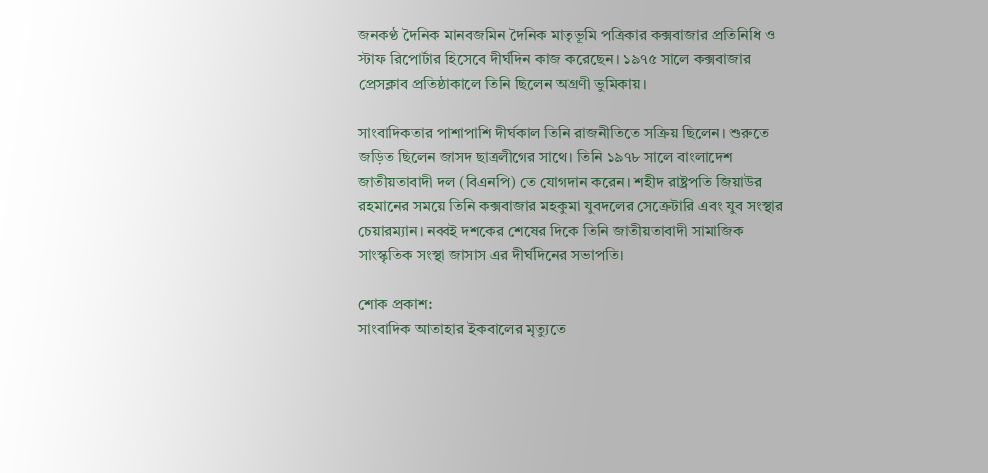জনকণ্ঠ দৈনিক মানবজমিন দৈনিক মাতৃভূমি পত্রিকার কক্সবাজার প্রতিনিধি ও স্টাফ রিপোর্টার হিসেবে দীর্ঘদিন কাজ করেছেন। ১৯৭৫ সালে কক্সবাজার প্রেসক্লাব প্রতিষ্ঠাকালে তিনি ছিলেন অগ্রণী ভুমিকায়।

সাংবাদিকতার পাশাপাশি দীর্ঘকাল তিনি রাজনীতিতে সক্রিয় ছিলেন। শুরুতে জড়িত ছিলেন জাসদ ছাত্রলীগের সাথে। তিনি ১৯৭৮ সালে বাংলাদেশ জাতীয়তাবাদী দল (বিএনপি) তে যোগদান করেন। শহীদ রাষ্ট্রপতি জিয়াউর রহমানের সময়ে তিনি কক্সবাজার মহকুমা যুবদলের সেক্রেটারি এবং যুব সংস্থার চেয়ারম্যান। নব্বই দশকের শেষের দিকে তিনি জাতীয়তাবাদী সামাজিক সাংস্কৃতিক সংস্থা জাসাস এর দীর্ঘদিনের সভাপতি।

শোক প্রকাশ:
সাংবাদিক আতাহার ইকবালের মৃত্যুতে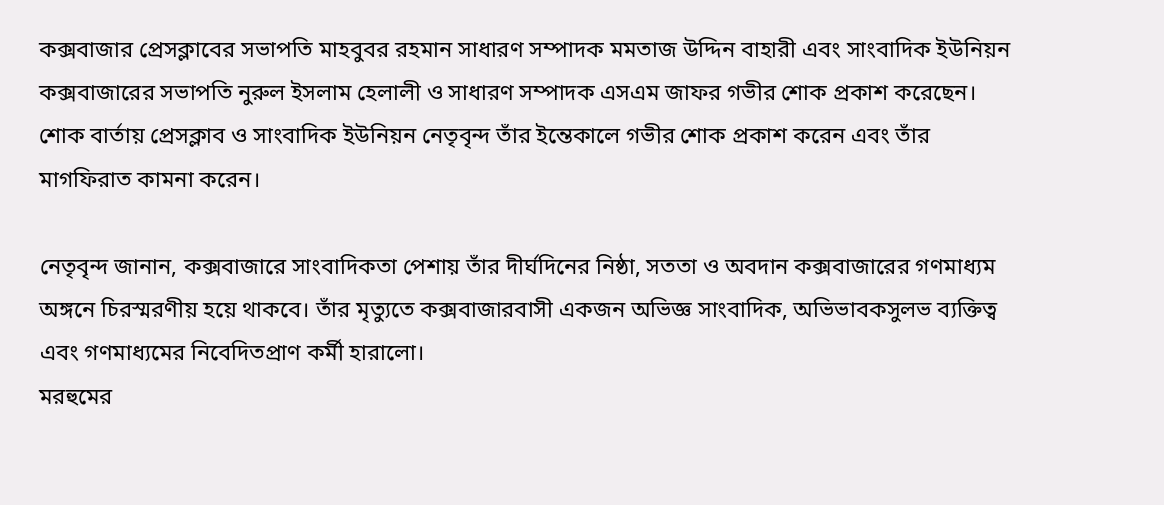কক্সবাজার প্রেসক্লাবের সভাপতি মাহবুবর রহমান সাধারণ সম্পাদক মমতাজ উদ্দিন বাহারী এবং সাংবাদিক ইউনিয়ন কক্সবাজারের সভাপতি নুরুল ইসলাম হেলালী ও সাধারণ সম্পাদক এসএম জাফর গভীর শোক প্রকাশ করেছেন।
শোক বার্তায় প্রেসক্লাব ও সাংবাদিক ইউনিয়ন নেতৃবৃন্দ তাঁর ইন্তেকালে গভীর শোক প্রকাশ করেন এবং তাঁর মাগফিরাত কামনা করেন।

নেতৃবৃন্দ জানান, কক্সবাজারে সাংবাদিকতা পেশায় তাঁর দীর্ঘদিনের নিষ্ঠা, সততা ও অবদান কক্সবাজারের গণমাধ্যম অঙ্গনে চিরস্মরণীয় হয়ে থাকবে। তাঁর মৃত্যুতে কক্সবাজারবাসী একজন অভিজ্ঞ সাংবাদিক, অভিভাবকসুলভ ব্যক্তিত্ব এবং গণমাধ্যমের নিবেদিতপ্রাণ কর্মী হারালো।
মরহুমের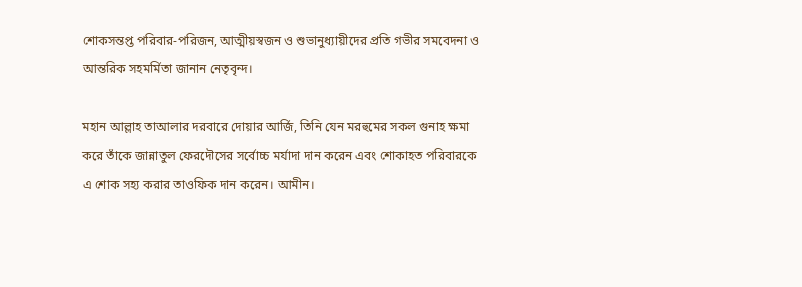শোকসন্তপ্ত পরিবার-পরিজন, আত্মীয়স্বজন ও শুভানুধ্যায়ীদের প্রতি গভীর সমবেদনা ও আন্তরিক সহমর্মিতা জানান নেতৃবৃন্দ।

মহান আল্লাহ তাআলার দরবারে দোয়ার আর্জি, তিনি যেন মরহুমের সকল গুনাহ ক্ষমা করে তাঁকে জান্নাতুল ফেরদৌসের সর্বোচ্চ মর্যাদা দান করেন এবং শোকাহত পরিবারকে এ শোক সহ্য করার তাওফিক দান করেন। আমীন।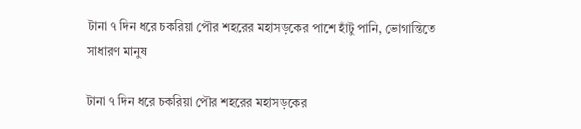টানা ৭ দিন ধরে চকরিয়া পৌর শহরের মহাসড়কের পাশে হাঁটু পানি, ভোগান্তিতে সাধারণ মানুষ

টানা ৭ দিন ধরে চকরিয়া পৌর শহরের মহাসড়কের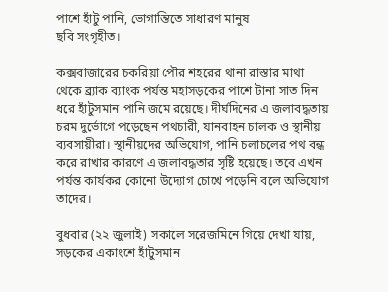পাশে হাঁটু পানি, ভোগান্তিতে সাধারণ মানুষ
ছবি সংগৃহীত।

কক্সবাজারের চকরিয়া পৌর শহরের থানা রাস্তার মাথা থেকে ব্র্যাক ব্যাংক পর্যন্ত মহাসড়কের পাশে টানা সাত দিন ধরে হাঁটুসমান পানি জমে রয়েছে। দীর্ঘদিনের এ জলাবদ্ধতায় চরম দুর্ভোগে পড়েছেন পথচারী, যানবাহন চালক ও স্থানীয় ব্যবসায়ীরা। স্থানীয়দের অভিযোগ, পানি চলাচলের পথ বন্ধ করে রাখার কারণে এ জলাবদ্ধতার সৃষ্টি হয়েছে। তবে এখন পর্যন্ত কার্যকর কোনো উদ্যোগ চোখে পড়েনি বলে অভিযোগ তাদের।

বুধবার (২২ জুলাই) সকালে সরেজমিনে গিয়ে দেখা যায়, সড়কের একাংশে হাঁটুসমান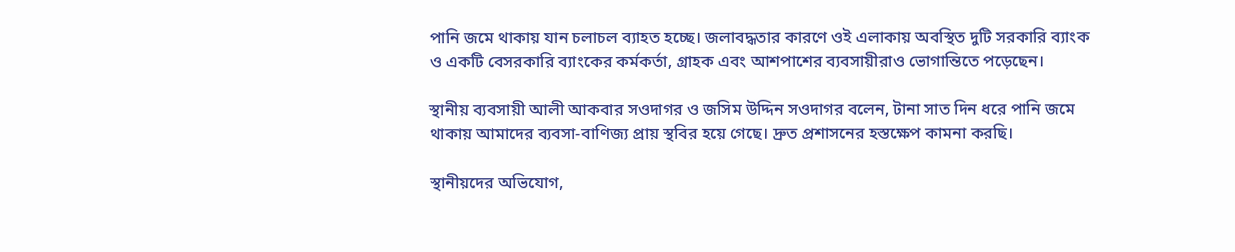পানি জমে থাকায় যান চলাচল ব্যাহত হচ্ছে। জলাবদ্ধতার কারণে ওই এলাকায় অবস্থিত দুটি সরকারি ব্যাংক ও একটি বেসরকারি ব্যাংকের কর্মকর্তা, গ্রাহক এবং আশপাশের ব্যবসায়ীরাও ভোগান্তিতে পড়েছেন।

স্থানীয় ব্যবসায়ী আলী আকবার সওদাগর ও জসিম উদ্দিন সওদাগর বলেন, টানা সাত দিন ধরে পানি জমে থাকায় আমাদের ব্যবসা-বাণিজ্য প্রায় স্থবির হয়ে গেছে। দ্রুত প্রশাসনের হস্তক্ষেপ কামনা করছি।

স্থানীয়দের অভিযোগ,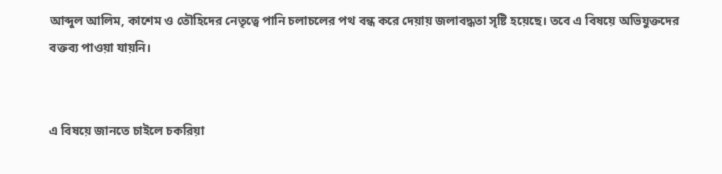আব্দুল আলিম, কাশেম ও তৌহিদের নেতৃত্বে পানি চলাচলের পথ বন্ধ করে দেয়ায় জলাবদ্ধতা সৃষ্টি হয়েছে। তবে এ বিষয়ে অভিযুক্তদের বক্তব্য পাওয়া যায়নি।


এ বিষয়ে জানতে চাইলে চকরিয়া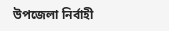উপজেলা নির্বাহী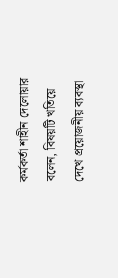কর্মকর্তা শাহীন দেলোয়ার বলেন, বিষয়টি খতিয়ে দেখে প্রয়োজনীয় ব্যবস্থা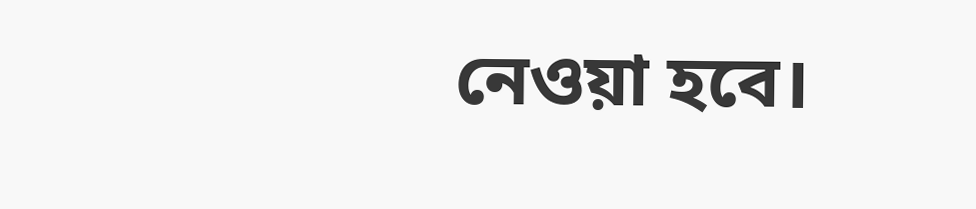নেওয়া হবে।